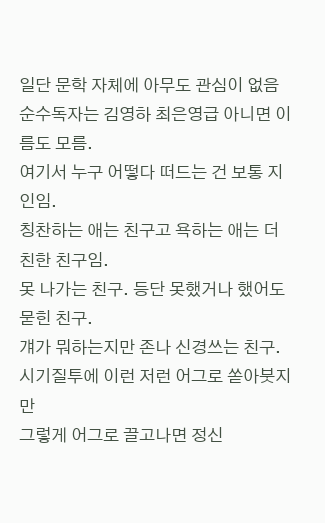일단 문학 자체에 아무도 관심이 없음
순수독자는 김영하 최은영급 아니면 이름도 모름.
여기서 누구 어떻다 떠드는 건 보통 지인임.
칭찬하는 애는 친구고 욕하는 애는 더 친한 친구임.
못 나가는 친구. 등단 못했거나 했어도 묻힌 친구.
걔가 뭐하는지만 존나 신경쓰는 친구.
시기질투에 이런 저런 어그로 쏟아붓지만
그렇게 어그로 끌고나면 정신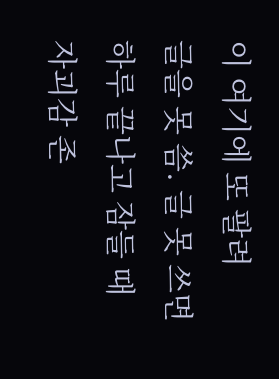이 여기에 또 팔려
글을 못 씀. 글 못 쓰면 하루 끝나고 잠들 때
자괴감 존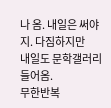나 옴. 내일은 써야지. 다짐하지만
내일도 문학갤러리 들어옴.
무한반복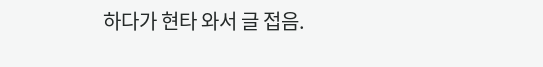하다가 현타 와서 글 접음.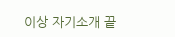이상 자기소개 끝